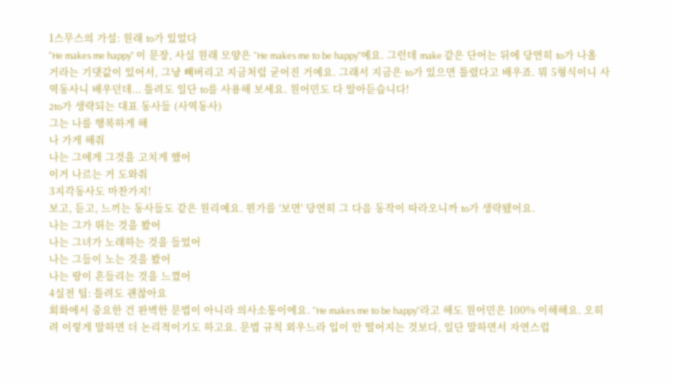1스무스의 가설: 원래 to가 있었다
"He makes me happy" 이 문장, 사실 원래 모양은 "He makes me to be happy"예요. 그런데 make 같은 단어는 뒤에 당연히 to가 나올 거라는 기댓값이 있어서, 그냥 빼버리고 지금처럼 굳어진 거예요. 그래서 지금은 to가 있으면 틀렸다고 배우죠. 뭐 5형식이니 사역동사니 배우던데... 틀려도 일단 to를 사용해 보세요. 원어민도 다 알아듣습니다!
2to가 생략되는 대표 동사들 (사역동사)
그는 나를 행복하게 해
나 가게 해줘
나는 그에게 그것을 고치게 했어
이거 나르는 거 도와줘
3지각동사도 마찬가지!
보고, 듣고, 느끼는 동사들도 같은 원리예요. 뭔가를 '보면' 당연히 그 다음 동작이 따라오니까 to가 생략됐어요.
나는 그가 뛰는 것을 봤어
나는 그녀가 노래하는 것을 들었어
나는 그들이 노는 것을 봤어
나는 땅이 흔들리는 것을 느꼈어
4실전 팁: 틀려도 괜찮아요
회화에서 중요한 건 완벽한 문법이 아니라 의사소통이에요. "He makes me to be happy"라고 해도 원어민은 100% 이해해요. 오히려 이렇게 말하면 더 논리적이기도 하고요. 문법 규칙 외우느라 입이 안 떨어지는 것보다, 일단 말하면서 자연스럽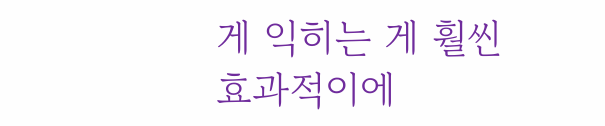게 익히는 게 훨씬 효과적이에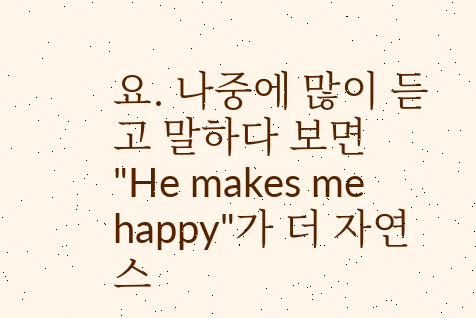요. 나중에 많이 듣고 말하다 보면 "He makes me happy"가 더 자연스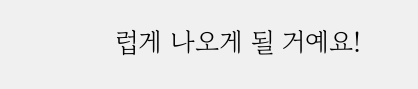럽게 나오게 될 거예요!